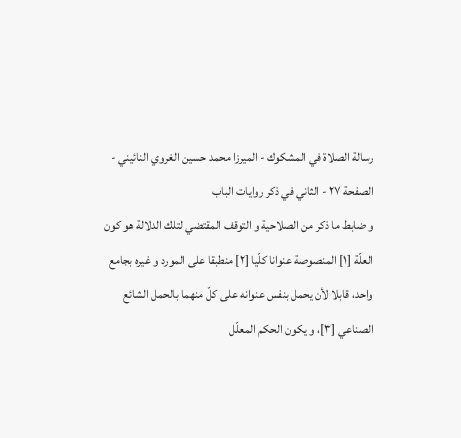رسالة الصلاة في المشكوك - الميرزا محمد حسين الغروي النائيني - الصفحة ٢٧ - الثاني في ذكر روايات الباب
و ضابط ما ذكر من الصلاحية و التوقف المقتضي لتلك الدلالة هو كون العلّة [١] المنصوصة عنوانا كلّيا [٢] منطبقا على المورد و غيره بجامع واحد، قابلا لأن يحمل بنفس عنوانه على كلّ منهما بالحمل الشائع الصناعي [٣]، و يكون الحكم المعلّل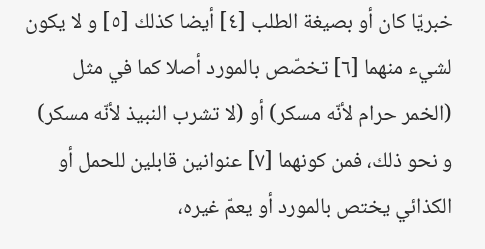خبريّا كان أو بصيغة الطلب [٤] أيضا كذلك [٥] و لا يكون لشيء منهما [٦] تخصّص بالمورد أصلا كما في مثل (الخمر حرام لأنّه مسكر) أو (لا تشرب النبيذ لأنّه مسكر) و نحو ذلك، فمن كونهما [٧] عنوانين قابلين للحمل أو
الكذائي يختص بالمورد أو يعمّ غيره،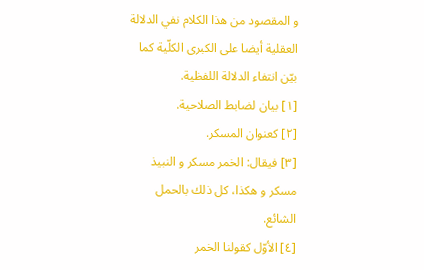و المقصود من هذا الكلام نفي الدلالة العقلية أيضا على الكبرى الكلّية كما بيّن انتفاء الدلالة اللفظية.
[١] بيان لضابط الصلاحية.
[٢] كعنوان المسكر.
[٣] فيقال: الخمر مسكر و النبيذ مسكر و هكذا، كل ذلك بالحمل الشائع.
[٤] الأوّل كقولنا الخمر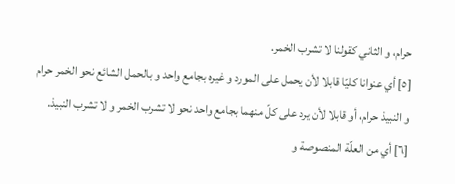حرام، و الثاني كقولنا لا تشرب الخمر.
[٥] أي عنوانا كليّا قابلا لأن يحمل على المورد و غيره بجامع واحد و بالحمل الشائع نحو الخمر حرام و النبيذ حرام، أو قابلا لأن يرد على كلّ منهما بجامع واحد نحو لا تشرب الخمر و لا تشرب النبيذ.
[٦] أي من العلّة المنصوصة و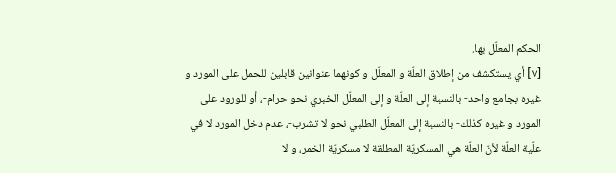الحكم المعلّل بها.
[٧] أي يستكشف من إطلاق العلّة و المعلّل و كونهما عنوانين قابلين للحمل على المورد و غيره بجامع واحد- بالنسبة إلى العلّة و إلى المعلّل الخبري نحو حرام-، أو للورود على المورد و غيره كذلك- بالنسبة إلى المعلّل الطلبي نحو لا تشرب-، عدم دخل المورد لا في علّية العلّة لأنّ العلّة هي المسكريّة المطلقة لا مسكريّة الخمر، و لا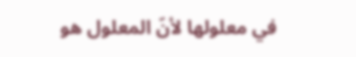في معلولها لأنّ المعلول هو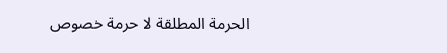الحرمة المطلقة لا حرمة خصوص